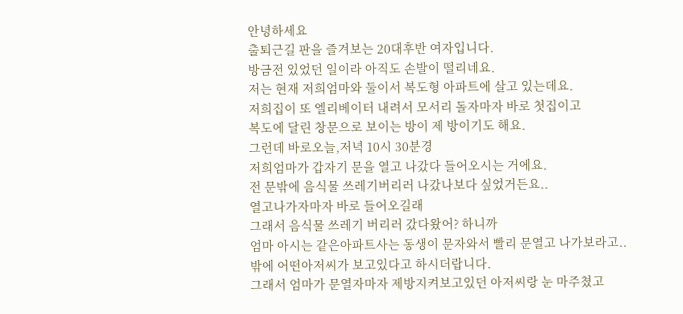안녕하세요
출퇴근길 판을 즐겨보는 20대후반 여자입니다.
방금전 있었던 일이라 아직도 손발이 떨리네요.
저는 현재 저희엄마와 둘이서 복도형 아파트에 살고 있는데요.
저희집이 또 엘리베이터 내려서 모서리 돌자마자 바로 첫집이고
복도에 달린 창문으로 보이는 방이 제 방이기도 해요.
그런데 바로오늘,저녁 10시 30분경
저희엄마가 갑자기 문을 열고 나갔다 들어오시는 거에요.
전 문밖에 음식물 쓰레기버리러 나갔나보다 싶었거든요..
열고나가자마자 바로 들어오길래
그래서 음식물 쓰레기 버리러 갔다왔어? 하니까
엄마 아시는 같은아파트사는 동생이 문자와서 빨리 문열고 나가보라고..
밖에 어떤아저씨가 보고있다고 하시더랍니다.
그래서 엄마가 문열자마자 제방지켜보고있던 아저씨랑 눈 마주쳤고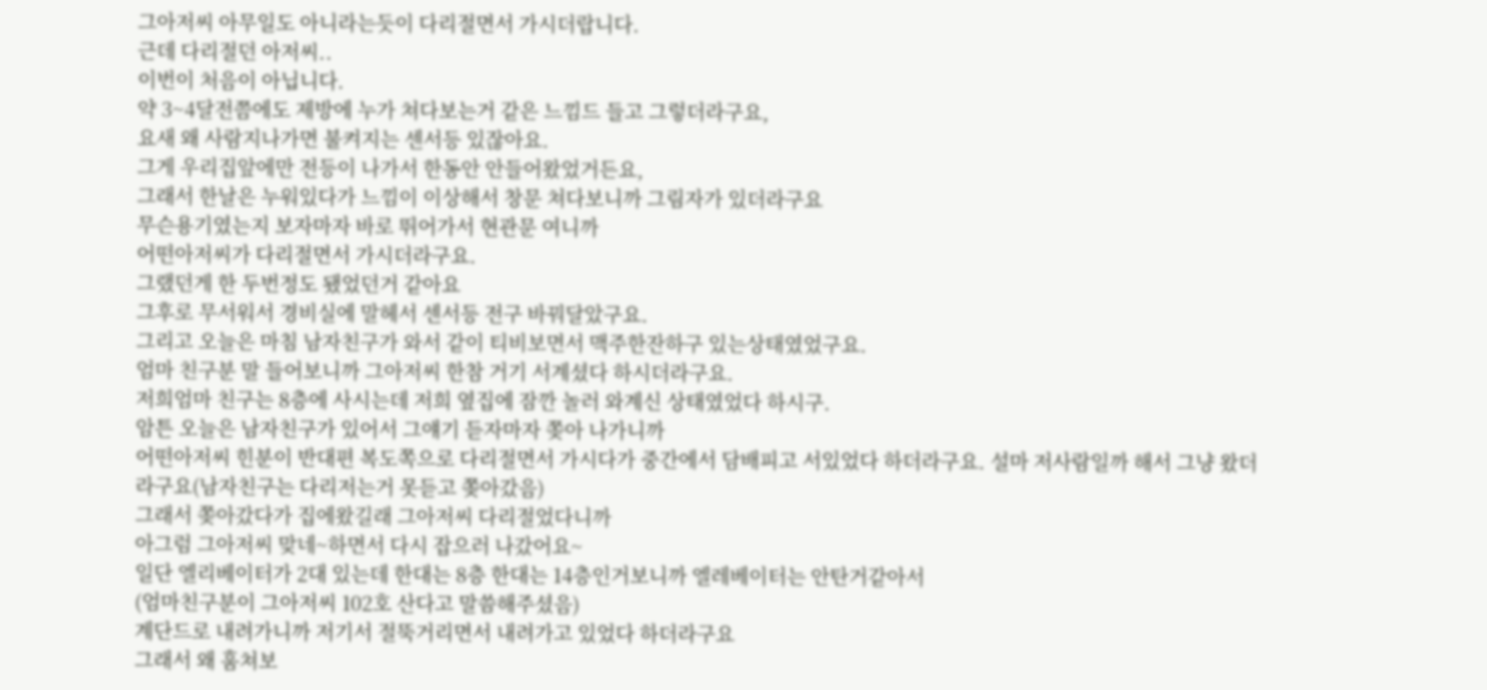그아저씨 아무일도 아니라는듯이 다리절면서 가시더랍니다.
근데 다리절던 아저씨..
이번이 처음이 아닙니다.
약 3~4달전쯤에도 제방에 누가 쳐다보는거 같은 느낌드 들고 그렇더라구요,
요새 왜 사람지나가면 불켜지는 센서등 있잖아요.
그게 우리집앞에만 전등이 나가서 한동안 안들어왔었거든요,
그래서 한날은 누워있다가 느낌이 이상해서 창문 쳐다보니까 그림자가 있더라구요
무슨용기였는지 보자마자 바로 뛰어가서 현관문 여니까
어떤아저씨가 다리절면서 가시더라구요.
그랬던게 한 두번정도 됐었던거 같아요
그후로 무서워서 경비실에 말헤서 센서등 전구 바꿔달았구요.
그리고 오늘은 마침 남자친구가 와서 같이 티비보면서 맥주한잔하구 있는상태였었구요.
엄마 친구분 말 들어보니까 그아저씨 한참 거기 서계셨다 하시더라구요.
저희엄마 친구는 8층에 사시는데 저희 옆집에 잠깐 놀러 와계신 상태였었다 하시구.
암튼 오늘은 남자친구가 있어서 그얘기 듣자마자 쫒아 나가니까
어떤아저씨 힌분이 반대편 복도쪽으로 다리절면서 가시다가 중간에서 담배피고 서있었다 하더라구요. 설마 저사람일까 해서 그냥 왔더라구요(남자친구는 다리저는거 못듣고 쫒아갔음)
그래서 쫒아갔다가 집에왔길래 그아저씨 다리절었다니까
아그럼 그아저씨 맞네~하면서 다시 잡으러 나갔어요~
일단 엘리베이터가 2대 있는데 한대는 8층 한대는 14층인거보니까 엘레베이터는 안탄거같아서
(엄마친구분이 그아저씨 102호 산다고 말씀해주셨음)
계단드로 내려가니까 저기서 절뚝거리면서 내려가고 있었다 하더라구요
그래서 왜 훔쳐보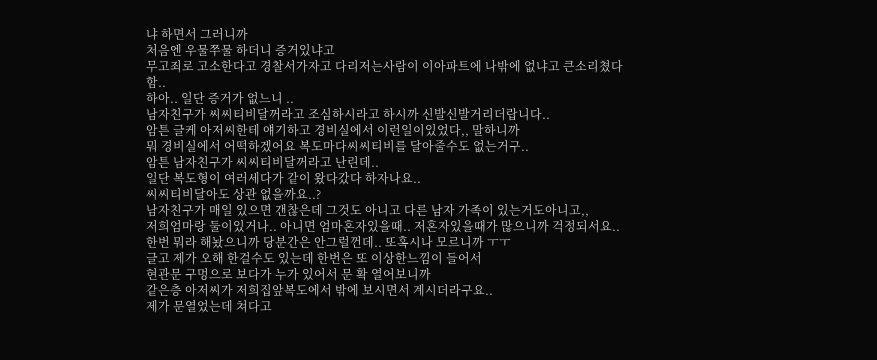냐 하면서 그러니까
처음엔 우물쭈물 하더니 증거있냐고
무고죄로 고소한다고 경찰서가자고 다리저는사람이 이아파트에 나밖에 없냐고 큰소리쳤다함..
하아.. 일단 증거가 없느니 ..
남자친구가 씨씨티비달꺼라고 조심하시라고 하시까 신발신발거리더랍니다..
암튼 글케 아저씨한테 얘기하고 경비실에서 이런일이있었다,, 말하니까
뭐 경비실에서 어떡하겠어요 복도마다씨씨티비를 달아줄수도 없는거구..
암튼 남자친구가 씨씨티비달꺼라고 난린데..
일단 복도형이 여러세다가 같이 왔다갔다 하자나요..
씨씨티비달아도 상관 없을까요..?
남자친구가 매일 있으면 갠찮은데 그것도 아니고 다른 남자 가족이 있는거도아니고,,
저희엄마랑 둘이있거나.. 아니면 엄마혼자있을때.. 저혼자있을때가 많으니까 걱정되서요..
한번 뭐라 해놨으니까 당분간은 안그럴껀데.. 또혹시나 모르니까 ㅜㅜ
글고 제가 오해 한걸수도 있는데 한번은 또 이상한느낌이 들어서
현관문 구멍으로 보다가 누가 있어서 문 확 열어보니까
같은층 아저씨가 저희집앞복도에서 밖에 보시면서 계시더라구요..
제가 문열었는데 쳐다고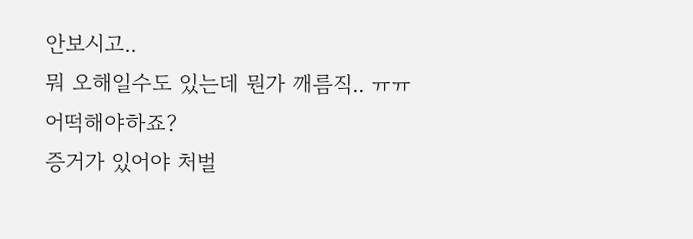안보시고..
뭐 오해일수도 있는데 뭔가 깨름직.. ㅠㅠ
어떡해야하죠?
증거가 있어야 처벌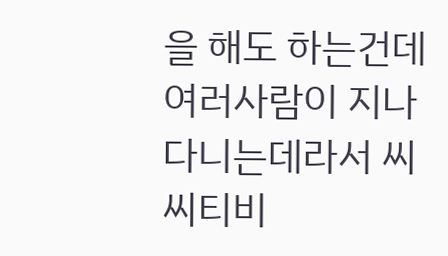을 해도 하는건데
여러사람이 지나다니는데라서 씨씨티비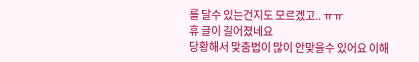를 달수 있는건지도 모르겠고.. ㅠㅠ
휴 글이 길어졌네요
당황해서 맟춤법이 많이 안맞을수 있어요 이해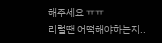해주세요 ㅠㅠ
리럴땐 어떡해야하는지..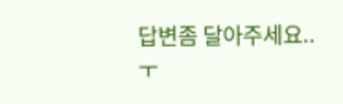답변좀 달아주세요..ㅜ